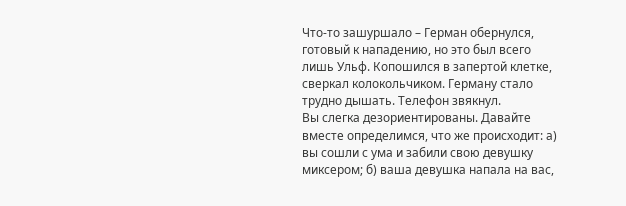Что-то зашуршало – Герман обернулся, готовый к нападению, но это был всего лишь Ульф. Копошился в запертой клетке, сверкал колокольчиком. Герману стало трудно дышать. Телефон звякнул.
Вы слегка дезориентированы. Давайте вместе определимся, что же происходит: а) вы сошли с ума и забили свою девушку миксером; б) ваша девушка напала на вас,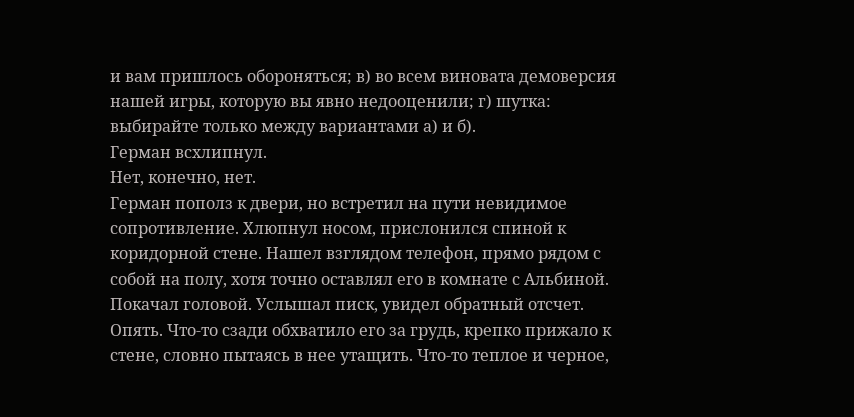и вам пришлось обороняться; в) во всем виновата демоверсия нашей игры, которую вы явно недооценили; г) шутка: выбирайте только между вариантами а) и б).
Герман всхлипнул.
Нет, конечно, нет.
Герман пополз к двери, но встретил на пути невидимое сопротивление. Хлюпнул носом, прислонился спиной к коридорной стене. Нашел взглядом телефон, прямо рядом с собой на полу, хотя точно оставлял его в комнате с Альбиной. Покачал головой. Услышал писк, увидел обратный отсчет. Опять. Что-то сзади обхватило его за грудь, крепко прижало к стене, словно пытаясь в нее утащить. Что-то теплое и черное,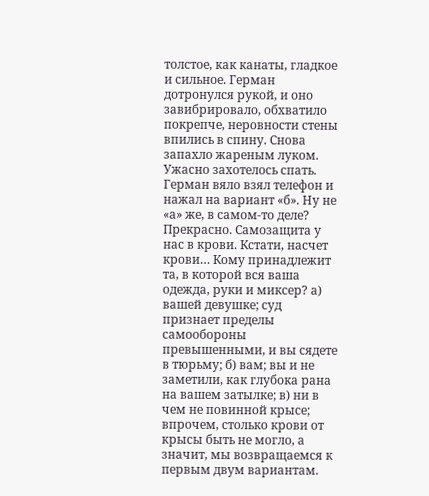толстое, как канаты, гладкое и сильное. Герман дотронулся рукой, и оно завибрировало, обхватило покрепче, неровности стены впились в спину. Снова запахло жареным луком. Ужасно захотелось спать. Герман вяло взял телефон и нажал на вариант «б». Ну не «а» же, в самом-то деле?
Прекрасно. Самозащита у нас в крови. Кстати, насчет крови… Кому принадлежит та, в которой вся ваша одежда, руки и миксер? а) вашей девушке; суд признает пределы самообороны превышенными, и вы сядете в тюрьму; б) вам; вы и не заметили, как глубока рана на вашем затылке; в) ни в чем не повинной крысе; впрочем, столько крови от крысы быть не могло, а значит, мы возвращаемся к первым двум вариантам.